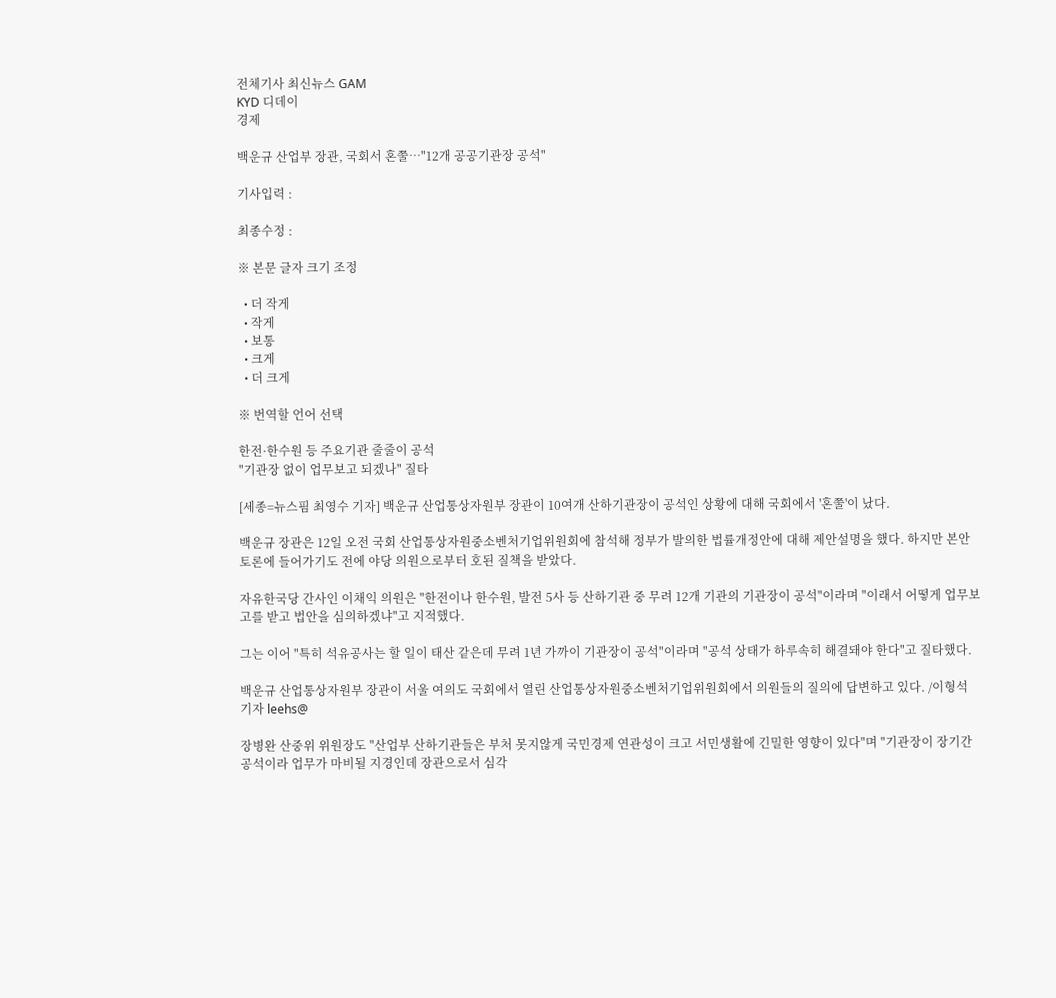전체기사 최신뉴스 GAM
KYD 디데이
경제

백운규 산업부 장관, 국회서 혼쭐…"12개 공공기관장 공석"

기사입력 :

최종수정 :

※ 본문 글자 크기 조정

  • 더 작게
  • 작게
  • 보통
  • 크게
  • 더 크게

※ 번역할 언어 선택

한전·한수원 등 주요기관 줄줄이 공석
"기관장 없이 업무보고 되겠나" 질타

[세종=뉴스핌 최영수 기자] 백운규 산업통상자원부 장관이 10여개 산하기관장이 공석인 상황에 대해 국회에서 '혼쭐'이 났다.

백운규 장관은 12일 오전 국회 산업통상자원중소벤처기업위원회에 참석해 정부가 발의한 법률개정안에 대해 제안설명을 했다. 하지만 본안 토론에 들어가기도 전에 야당 의원으로부터 호된 질책을 받았다.

자유한국당 간사인 이채익 의원은 "한전이나 한수원, 발전 5사 등 산하기관 중 무려 12개 기관의 기관장이 공석"이라며 "이래서 어떻게 업무보고를 받고 법안을 심의하겠냐"고 지적했다.

그는 이어 "특히 석유공사는 할 일이 태산 같은데 무려 1년 가까이 기관장이 공석"이라며 "공석 상태가 하루속히 해결돼야 한다"고 질타했다.

백운규 산업통상자원부 장관이 서울 여의도 국회에서 열린 산업통상자원중소벤처기업위원회에서 의원들의 질의에 답변하고 있다. /이형석 기자 leehs@

장병완 산중위 위원장도 "산업부 산하기관들은 부처 못지않게 국민경제 연관성이 크고 서민생활에 긴밀한 영향이 있다"며 "기관장이 장기간 공석이라 업무가 마비될 지경인데 장관으로서 심각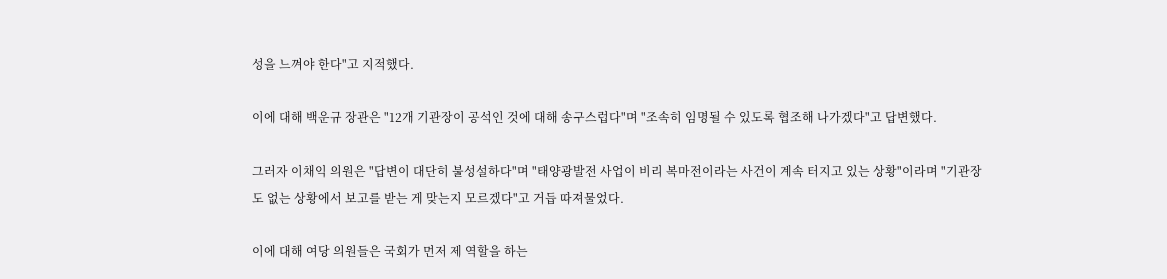성을 느껴야 한다"고 지적했다.

이에 대해 백운규 장관은 "12개 기관장이 공석인 것에 대해 송구스럽다"며 "조속히 임명될 수 있도록 협조해 나가겠다"고 답변했다.

그러자 이채익 의원은 "답변이 대단히 불성설하다"며 "태양광발전 사업이 비리 복마전이라는 사건이 계속 터지고 있는 상황"이라며 "기관장도 없는 상황에서 보고를 받는 게 맞는지 모르겠다"고 거듭 따져물었다.

이에 대해 여당 의원들은 국회가 먼저 제 역할을 하는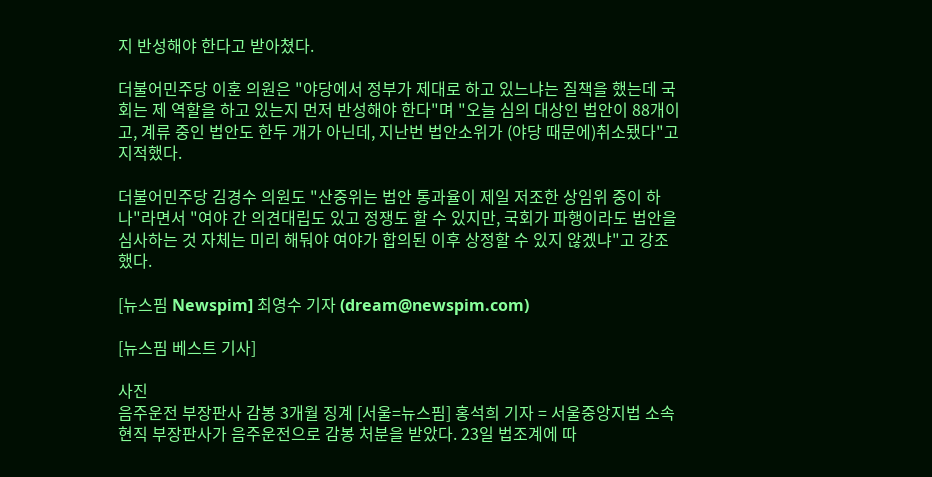지 반성해야 한다고 받아쳤다.

더불어민주당 이훈 의원은 "야당에서 정부가 제대로 하고 있느냐는 질책을 했는데 국회는 제 역할을 하고 있는지 먼저 반성해야 한다"며 "오늘 심의 대상인 법안이 88개이고, 계류 중인 법안도 한두 개가 아닌데, 지난번 법안소위가 (야당 때문에)취소됐다"고 지적했다.

더불어민주당 김경수 의원도 "산중위는 법안 통과율이 제일 저조한 상임위 중이 하나"라면서 "여야 간 의견대립도 있고 정쟁도 할 수 있지만, 국회가 파행이라도 법안을 심사하는 것 자체는 미리 해둬야 여야가 합의된 이후 상정할 수 있지 않겠냐"고 강조했다.

[뉴스핌 Newspim] 최영수 기자 (dream@newspim.com)

[뉴스핌 베스트 기사]

사진
음주운전 부장판사 감봉 3개월 징계 [서울=뉴스핌] 홍석희 기자 = 서울중앙지법 소속 현직 부장판사가 음주운전으로 감봉 처분을 받았다. 23일 법조계에 따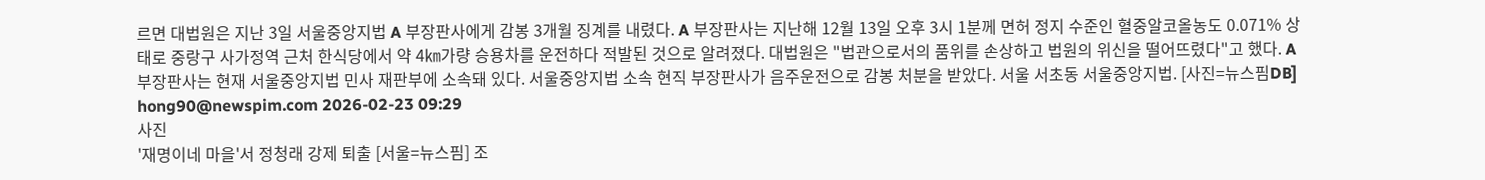르면 대법원은 지난 3일 서울중앙지법 A 부장판사에게 감봉 3개월 징계를 내렸다. A 부장판사는 지난해 12월 13일 오후 3시 1분께 면허 정지 수준인 혈중알코올농도 0.071% 상태로 중랑구 사가정역 근처 한식당에서 약 4㎞가량 승용차를 운전하다 적발된 것으로 알려졌다. 대법원은 "법관으로서의 품위를 손상하고 법원의 위신을 떨어뜨렸다"고 했다. A 부장판사는 현재 서울중앙지법 민사 재판부에 소속돼 있다. 서울중앙지법 소속 현직 부장판사가 음주운전으로 감봉 처분을 받았다. 서울 서초동 서울중앙지법. [사진=뉴스핌DB] hong90@newspim.com 2026-02-23 09:29
사진
'재명이네 마을'서 정청래 강제 퇴출 [서울=뉴스핌] 조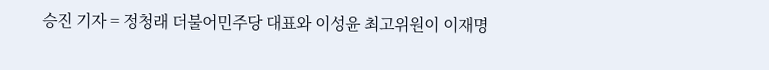승진 기자 = 정청래 더불어민주당 대표와 이성윤 최고위원이 이재명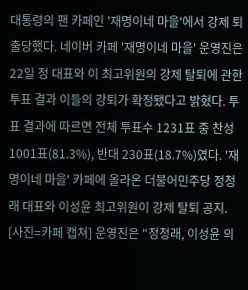대통령의 팬 카페인 '재명이네 마을'에서 강제 퇴출당했다. 네이버 카페 '재명이네 마을' 운영진은 22일 정 대표와 이 최고위원의 강제 탈퇴에 관한 투표 결과 이들의 강퇴가 확정됐다고 밝혔다. 투표 결과에 따르면 전체 투표수 1231표 중 찬성 1001표(81.3%), 반대 230표(18.7%)였다. '재명이네 마을' 카페에 올라온 더불어민주당 정청래 대표와 이성윤 최고위원이 강제 탈퇴 공지. [사진=카페 캡쳐] 운영진은 "정청래, 이성윤 의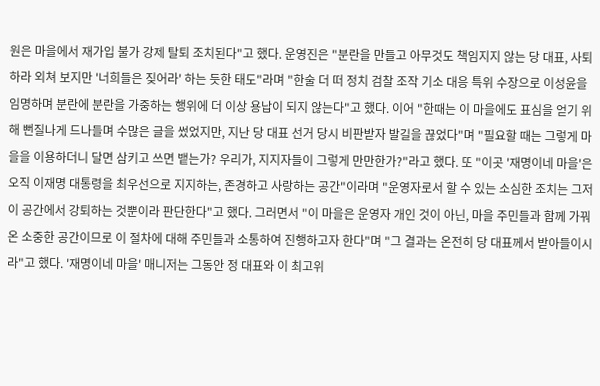원은 마을에서 재가입 불가 강제 탈퇴 조치된다"고 했다. 운영진은 "분란을 만들고 아무것도 책임지지 않는 당 대표, 사퇴하라 외쳐 보지만 '너희들은 짖어라' 하는 듯한 태도"라며 "한술 더 떠 정치 검찰 조작 기소 대응 특위 수장으로 이성윤을 임명하며 분란에 분란을 가중하는 행위에 더 이상 용납이 되지 않는다"고 했다. 이어 "한때는 이 마을에도 표심을 얻기 위해 뻔질나게 드나들며 수많은 글을 썼었지만, 지난 당 대표 선거 당시 비판받자 발길을 끊었다"며 "필요할 때는 그렇게 마을을 이용하더니 달면 삼키고 쓰면 뱉는가? 우리가, 지지자들이 그렇게 만만한가?"라고 했다. 또 "이곳 '재명이네 마을'은 오직 이재명 대통령을 최우선으로 지지하는, 존경하고 사랑하는 공간"이라며 "운영자로서 할 수 있는 소심한 조치는 그저 이 공간에서 강퇴하는 것뿐이라 판단한다"고 했다. 그러면서 "이 마을은 운영자 개인 것이 아닌, 마을 주민들과 함께 가꿔온 소중한 공간이므로 이 절차에 대해 주민들과 소통하여 진행하고자 한다"며 "그 결과는 온전히 당 대표께서 받아들이시라"고 했다. '재명이네 마을' 매니저는 그동안 정 대표와 이 최고위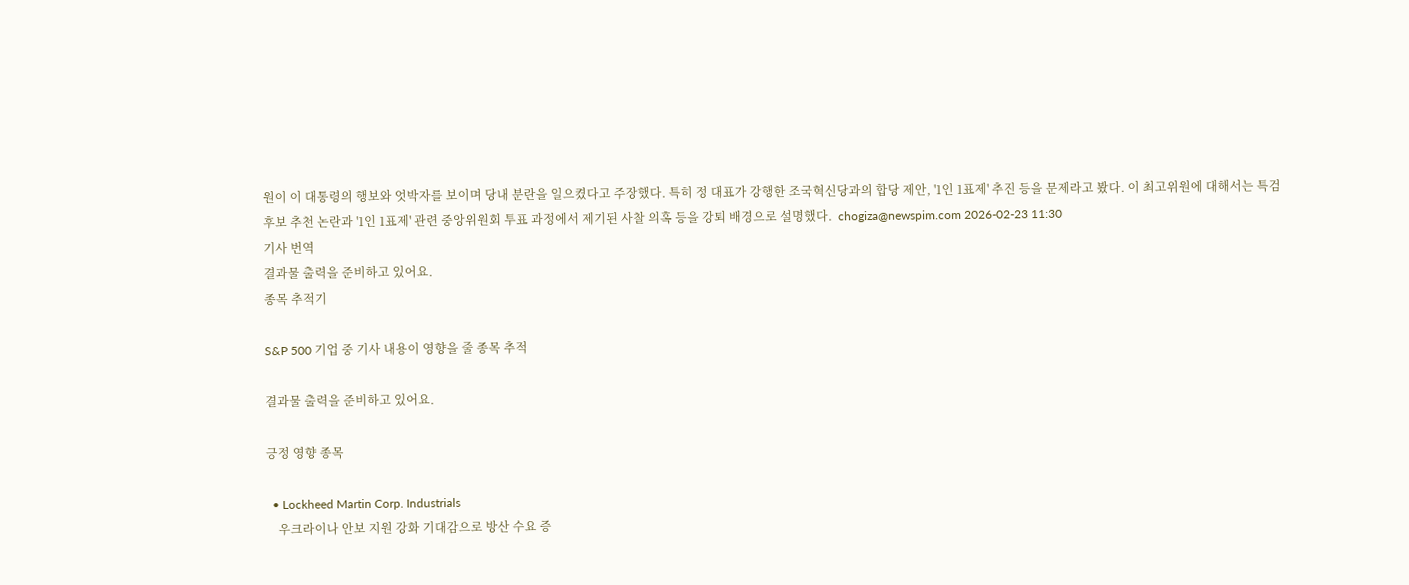원이 이 대통령의 행보와 엇박자를 보이며 당내 분란을 일으켰다고 주장했다. 특히 정 대표가 강행한 조국혁신당과의 합당 제안, '1인 1표제' 추진 등을 문제라고 봤다. 이 최고위원에 대해서는 특검 후보 추천 논란과 '1인 1표제' 관련 중앙위원회 투표 과정에서 제기된 사찰 의혹 등을 강퇴 배경으로 설명했다.  chogiza@newspim.com 2026-02-23 11:30
기사 번역
결과물 출력을 준비하고 있어요.
종목 추적기

S&P 500 기업 중 기사 내용이 영향을 줄 종목 추적

결과물 출력을 준비하고 있어요.

긍정 영향 종목

  • Lockheed Martin Corp. Industrials
    우크라이나 안보 지원 강화 기대감으로 방산 수요 증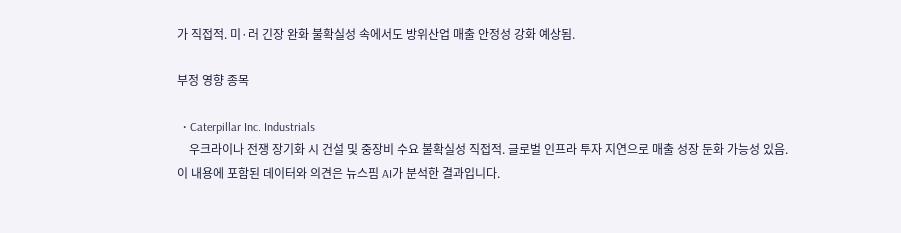가 직접적. 미·러 긴장 완화 불확실성 속에서도 방위산업 매출 안정성 강화 예상됨.

부정 영향 종목

  • Caterpillar Inc. Industrials
    우크라이나 전쟁 장기화 시 건설 및 중장비 수요 불확실성 직접적. 글로벌 인프라 투자 지연으로 매출 성장 둔화 가능성 있음.
이 내용에 포함된 데이터와 의견은 뉴스핌 AI가 분석한 결과입니다.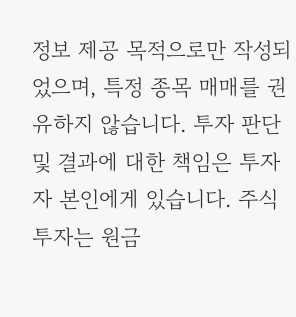정보 제공 목적으로만 작성되었으며, 특정 종목 매매를 권유하지 않습니다. 투자 판단 및 결과에 대한 책임은 투자자 본인에게 있습니다. 주식 투자는 원금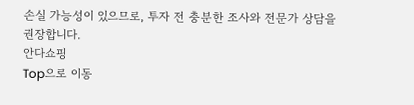손실 가능성이 있으므로, 투자 전 충분한 조사와 전문가 상담을 권장합니다.
안다쇼핑
Top으로 이동